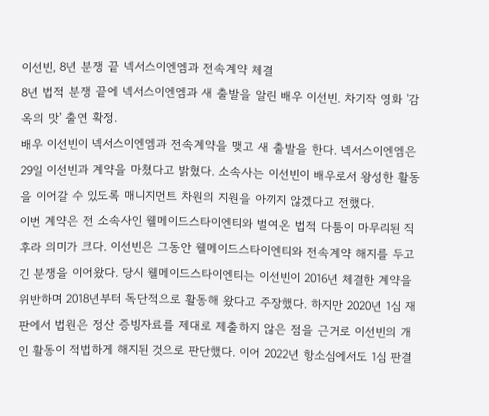이선빈, 8년 분쟁 끝 넥서스이엔엠과 전속계약 체결
8년 법적 분쟁 끝에 넥서스이엔엠과 새 출발을 알린 배우 이선빈. 차기작 영화 '감옥의 맛' 출연 확정.
배우 이선빈이 넥서스이엔엠과 전속계약을 맺고 새 출발을 한다. 넥서스이엔엠은 29일 이선빈과 계약을 마쳤다고 밝혔다. 소속사는 이선빈이 배우로서 왕성한 활동을 이어갈 수 있도록 매니지먼트 차원의 지원을 아끼지 않겠다고 전했다.
이번 계약은 전 소속사인 웰메이드스타이엔티와 벌여온 법적 다툼이 마무리된 직후라 의미가 크다. 이선빈은 그동안 웰메이드스타이엔티와 전속계약 해지를 두고 긴 분쟁을 이어왔다. 당시 웰메이드스타이엔티는 이선빈이 2016년 체결한 계약을 위반하며 2018년부터 독단적으로 활동해 왔다고 주장했다. 하지만 2020년 1심 재판에서 법원은 정산 증빙자료를 제대로 제출하지 않은 점을 근거로 이선빈의 개인 활동이 적법하게 해지된 것으로 판단했다. 이어 2022년 항소심에서도 1심 판결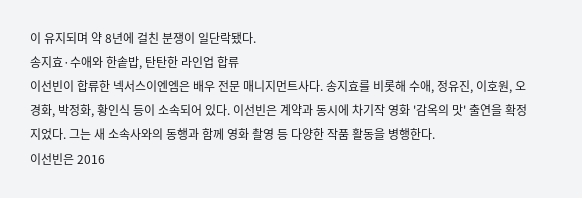이 유지되며 약 8년에 걸친 분쟁이 일단락됐다.
송지효·수애와 한솥밥, 탄탄한 라인업 합류
이선빈이 합류한 넥서스이엔엠은 배우 전문 매니지먼트사다. 송지효를 비롯해 수애, 정유진, 이호원, 오경화, 박정화, 황인식 등이 소속되어 있다. 이선빈은 계약과 동시에 차기작 영화 '감옥의 맛' 출연을 확정 지었다. 그는 새 소속사와의 동행과 함께 영화 촬영 등 다양한 작품 활동을 병행한다.
이선빈은 2016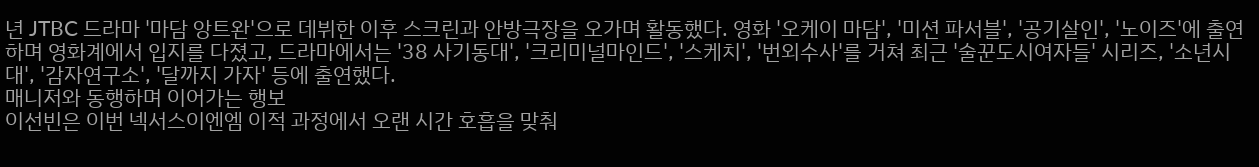년 JTBC 드라마 '마담 앙트완'으로 데뷔한 이후 스크린과 안방극장을 오가며 활동했다. 영화 '오케이 마담', '미션 파서블', '공기살인', '노이즈'에 출연하며 영화계에서 입지를 다졌고, 드라마에서는 '38 사기동대', '크리미널마인드', '스케치', '번외수사'를 거쳐 최근 '술꾼도시여자들' 시리즈, '소년시대', '감자연구소', '달까지 가자' 등에 출연했다.
매니저와 동행하며 이어가는 행보
이선빈은 이번 넥서스이엔엠 이적 과정에서 오랜 시간 호흡을 맞춰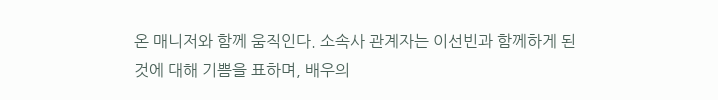온 매니저와 함께 움직인다. 소속사 관계자는 이선빈과 함께하게 된 것에 대해 기쁨을 표하며, 배우의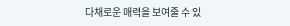다채로운 매력을 보여줄 수 있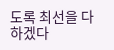도록 최선을 다하겠다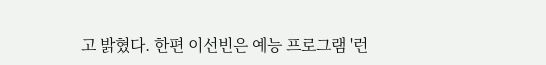고 밝혔다. 한편 이선빈은 예능 프로그램 '런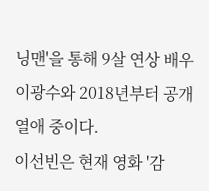닝맨'을 통해 9살 연상 배우 이광수와 2018년부터 공개 열애 중이다.
이선빈은 현재 영화 '감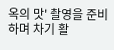옥의 맛' 촬영을 준비하며 차기 활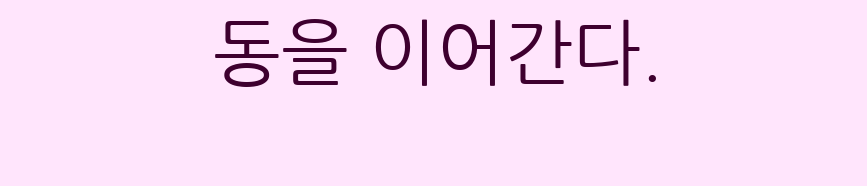동을 이어간다.